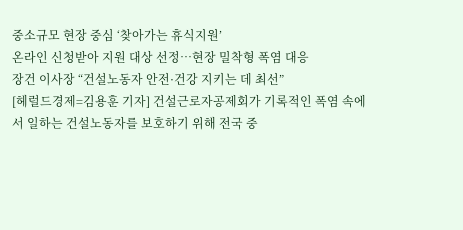중소규모 현장 중심 ‘찾아가는 휴식지원’
온라인 신청받아 지원 대상 선정…현장 밀착형 폭염 대응
장건 이사장 “건설노동자 안전·건강 지키는 데 최선”
[헤럴드경제=김용훈 기자] 건설근로자공제회가 기록적인 폭염 속에서 일하는 건설노동자를 보호하기 위해 전국 중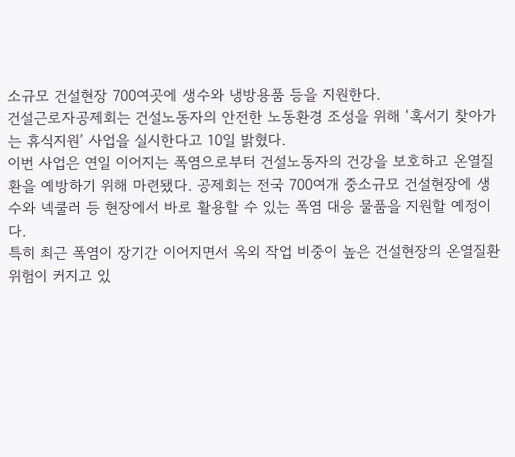소규모 건설현장 700여곳에 생수와 냉방용품 등을 지원한다.
건설근로자공제회는 건설노동자의 안전한 노동환경 조성을 위해 ‘혹서기 찾아가는 휴식지원’ 사업을 실시한다고 10일 밝혔다.
이번 사업은 연일 이어지는 폭염으로부터 건설노동자의 건강을 보호하고 온열질환을 예방하기 위해 마련됐다. 공제회는 전국 700여개 중소규모 건설현장에 생수와 넥쿨러 등 현장에서 바로 활용할 수 있는 폭염 대응 물품을 지원할 예정이다.
특히 최근 폭염이 장기간 이어지면서 옥외 작업 비중이 높은 건설현장의 온열질환 위험이 커지고 있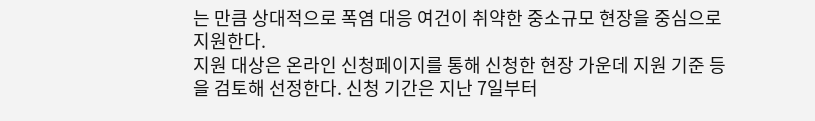는 만큼 상대적으로 폭염 대응 여건이 취약한 중소규모 현장을 중심으로 지원한다.
지원 대상은 온라인 신청페이지를 통해 신청한 현장 가운데 지원 기준 등을 검토해 선정한다. 신청 기간은 지난 7일부터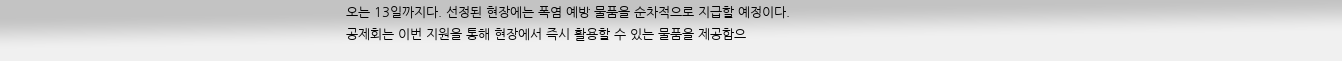오는 13일까지다. 선정된 현장에는 폭염 예방 물품을 순차적으로 지급할 예정이다.
공제회는 이번 지원을 통해 현장에서 즉시 활용할 수 있는 물품을 제공함으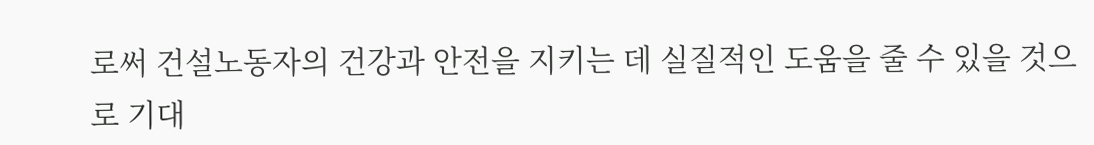로써 건설노동자의 건강과 안전을 지키는 데 실질적인 도움을 줄 수 있을 것으로 기대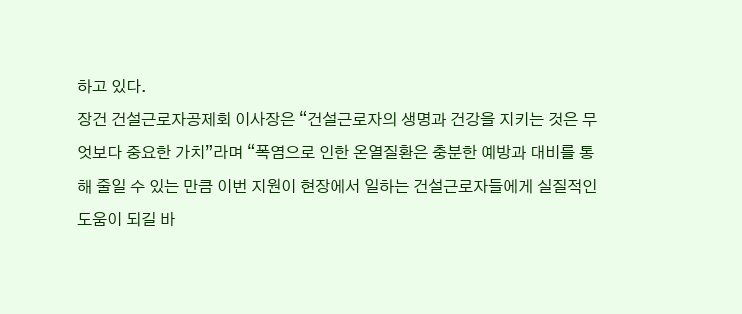하고 있다.
장건 건설근로자공제회 이사장은 “건설근로자의 생명과 건강을 지키는 것은 무엇보다 중요한 가치”라며 “폭염으로 인한 온열질환은 충분한 예방과 대비를 통해 줄일 수 있는 만큼 이번 지원이 현장에서 일하는 건설근로자들에게 실질적인 도움이 되길 바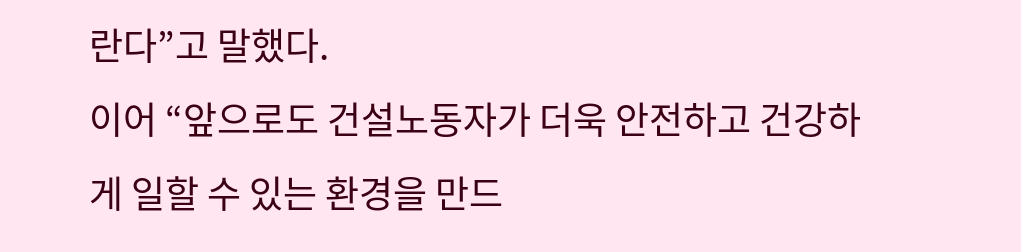란다”고 말했다.
이어 “앞으로도 건설노동자가 더욱 안전하고 건강하게 일할 수 있는 환경을 만드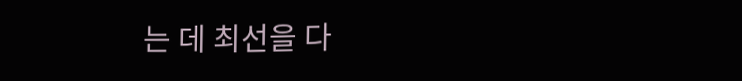는 데 최선을 다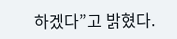하겠다”고 밝혔다.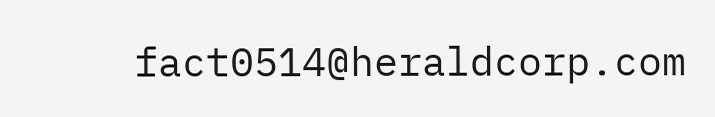fact0514@heraldcorp.com